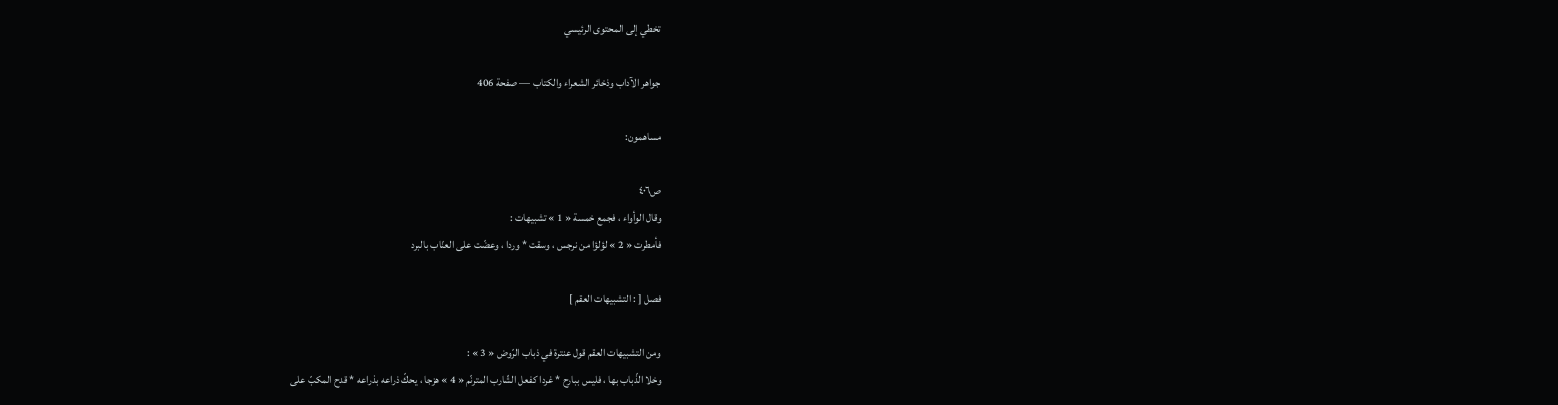تخطي إلى المحتوى الرئيسي

جواهر الآداب وذخائر الشعراء والكتاب — صفحة 406

مساهمون:

ص٤٠٦
وقال الوأواء ، فجمع خمسة « 1 » تشبيهات :
فأمطرت « 2 » لؤلؤا من نرجس ، وسقت * وردا ، وعضّت على العنّاب بالبرد

فصل [ : التشبيهات العقم ]

ومن التشبيهات العقم قول عنترة في ذباب الرّوض « 3 » :
وخلا الذّباب بها ، فليس ببارح * غردا كفعل الشّارب المترنّم « 4 » هزجا ، يحكّ ذراعه بذراعه * قدح المكبّ على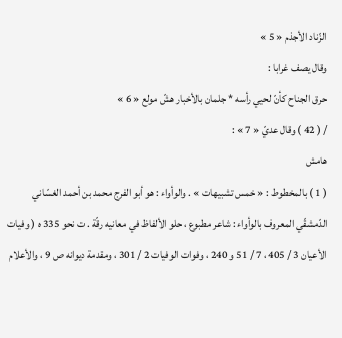الزّناد الأجذم « 5 »
وقال يصف غرابا :
حرق الجناح كأنّ لحيي رأسه * جلمان بالأخبار هشّ مولع « 6 »
/ ( 42 ) وقال عديّ « 7 » :
هامش
( 1 ) بالمخطوط : « خمس تشبيهات » . والوأواء : هو أبو الفرج محمد بن أحمد الغسّاني الدّمشقّي المعروف بالوأواء : شاعر مطبوع ، حلو الألفاظ في معانيه رقّة . ت نحو 335 ه ( وفيات الأعيان 3 / 405 ، 7 / 51 و 240 ، وفوات الوفيات 2 / 301 ، ومقدمة ديوانه ص 9 ، والأعلام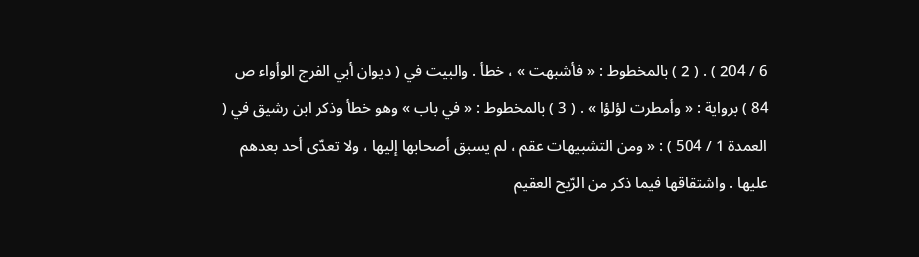6 / 204 ) . ( 2 ) بالمخطوط : « فأشبهت » ، خطأ . والبيت في ( ديوان أبي الفرج الوأواء ص 84 ) برواية : « وأمطرت لؤلؤا » . ( 3 ) بالمخطوط : « في باب » وهو خطأ وذكر ابن رشيق في ( العمدة 1 / 504 ) : « ومن التشبيهات عقم ، لم يسبق أصحابها إليها ، ولا تعدّى أحد بعدهم عليها . واشتقاقها فيما ذكر من الرّيح العقيم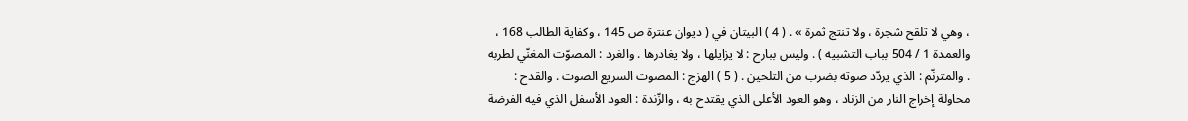، وهي لا تلقح شجرة ، ولا تنتج ثمرة » . ( 4 ) البيتان في ( ديوان عنترة ص 145 ، وكفاية الطالب 168 ، والعمدة 1 / 504 بباب التشبيه ) . وليس ببارح : لا يزايلها ، ولا يغادرها . والغرد : المصوّت المغنّي لطربه . والمترنّم : الذي يردّد صوته بضرب من التلحين . ( 5 ) الهزج : المصوت السريع الصوت . والقدح : محاولة إخراج النار من الزناد ، وهو العود الأعلى الذي يقتدح به ، والزّندة : العود الأسفل الذي فيه الفرضة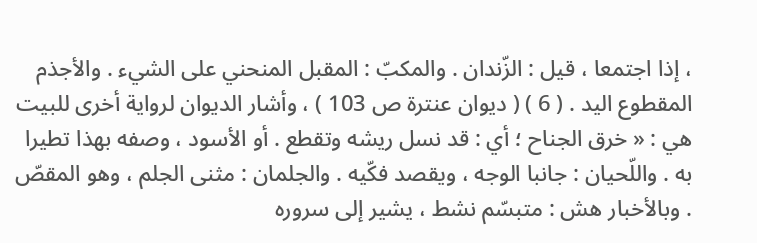، إذا اجتمعا ، قيل : الزّندان . والمكبّ : المقبل المنحني على الشيء . والأجذم المقطوع اليد . ( 6 ) ( ديوان عنترة ص 103 ) ، وأشار الديوان لرواية أخرى للبيت هي : « خرق الجناح ؛ أي : قد نسل ريشه وتقطع . أو الأسود ، وصفه بهذا تطيرا به . واللّحيان : جانبا الوجه ، ويقصد فكّيه . والجلمان : مثنى الجلم ، وهو المقصّ . وبالأخبار هش : متبسّم نشط ، يشير إلى سروره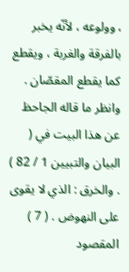، وولوعه ، لأنّه يخبر بالفرقة والغربة ، ويقطع كما يقطع المقصّان . وانظر ما قاله الجاحظ عن هذا البيت في ( البيان والتبيين 1 / 82 ) . والخرق : الذي لا يقوى على النهوض . ( 7 ) المقصود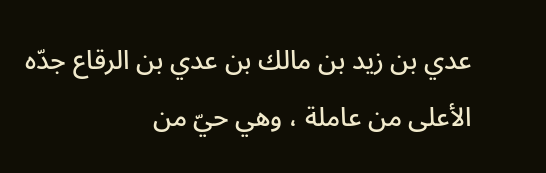عدي بن زيد بن مالك بن عدي بن الرقاع جدّه الأعلى من عاملة ، وهي حيّ من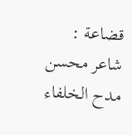قضاعة : شاعر محسن مدح الخلفاء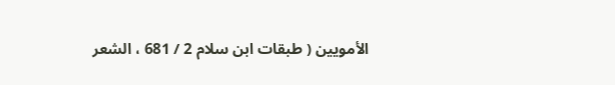الأمويين ( طبقات ابن سلام 2 / 681 ، الشعر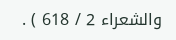والشعراء 2 / 618 ) .